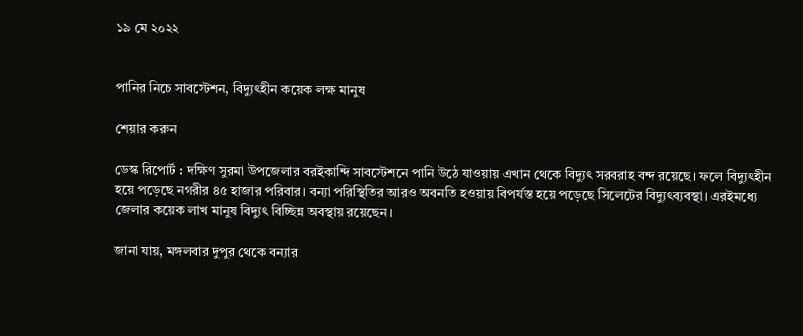১৯ মে ২০২২


পানির নিচে সাবস্টেশন, বিদ্যুৎহীন কয়েক লক্ষ মানুষ

শেয়ার করুন

ডেস্ক রিপোর্ট : দক্ষিণ সুরমা উপজেলার বরইকান্দি সাবস্টেশনে পানি উঠে যাওয়ায় এখান থেকে বিদ্যুৎ সরবরাহ বন্দ রয়েছে। ফলে বিদ্যুৎহীন হয়ে পড়েছে নগরীর ৪৫ হাজার পরিবার। বন্যা পরিস্থিতির আরও অবনতি হওয়ায় বিপর্যস্ত হয়ে পড়েছে সিলেটের বিদ্যুৎব্যবস্থা। এরইমধ্যে জেলার কয়েক লাখ মানুষ বিদ্যুৎ বিচ্ছিন্ন অবস্থায় রয়েছেন।

জানা যায়, মঙ্গলবার দুপুর থেকে বন্যার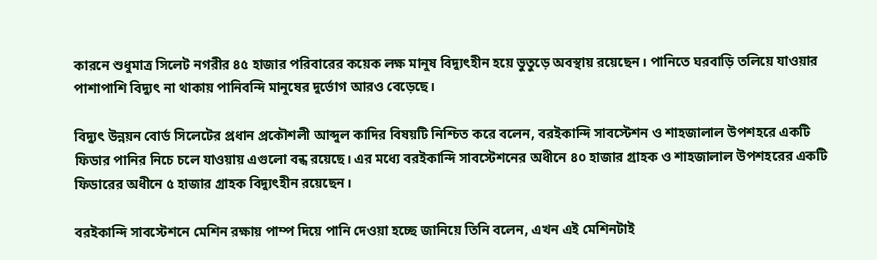কারনে শুধুমাত্র সিলেট নগরীর ৪৫ হাজার পরিবারের কয়েক লক্ষ মানুষ বিদ্যুৎহীন হয়ে ভুতুড়ে অবস্থায় রয়েছেন। পানিতে ঘরবাড়ি তলিয়ে যাওয়ার পাশাপাশি বিদ্যুৎ না থাকায় পানিবন্দি মানুষের দুর্ভোগ আরও বেড়েছে।

বিদ্যুৎ উন্নয়ন বোর্ড সিলেটের প্রধান প্রকৌশলী আব্দুল কাদির বিষয়টি নিশ্চিত করে বলেন, বরইকান্দি সাবস্টেশন ও শাহজালাল উপশহরে একটি ফিডার পানির নিচে চলে যাওয়ায় এগুলো বন্ধ রয়েছে। এর মধ্যে বরইকান্দি সাবস্টেশনের অধীনে ৪০ হাজার গ্রাহক ও শাহজালাল উপশহরের একটি ফিডারের অধীনে ৫ হাজার গ্রাহক বিদ্যুৎহীন রয়েছেন।

বরইকান্দি সাবস্টেশনে মেশিন রক্ষায় পাম্প দিয়ে পানি দেওয়া হচ্ছে জানিয়ে তিনি বলেন, এখন এই মেশিনটাই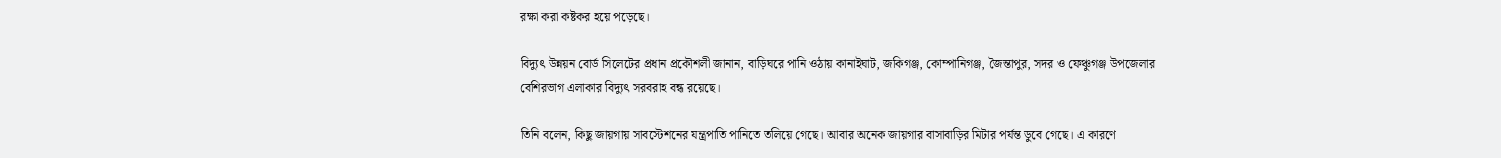রক্ষা করা কষ্টকর হয়ে পড়েছে।

বিদ্যুৎ উন্নয়ন বোর্ড সিলেটের প্রধান প্রকৌশলী জানান, বাড়িঘরে পানি ওঠায় কানাইঘাট, জকিগঞ্জ, কোম্পানিগঞ্জ, জৈন্তাপুর, সদর ও ফেঞ্চুগঞ্জ উপজেলার বেশিরভাগ এলাকার বিদ্যুৎ সরবরাহ বন্ধ রয়েছে।

তিনি বলেন, কিছু জায়গায় সাবস্টেশনের যন্ত্রপাতি পানিতে তলিয়ে গেছে। আবার অনেক জায়গার বাসাবাড়ির মিটার পর্যন্ত ডুবে গেছে। এ কারণে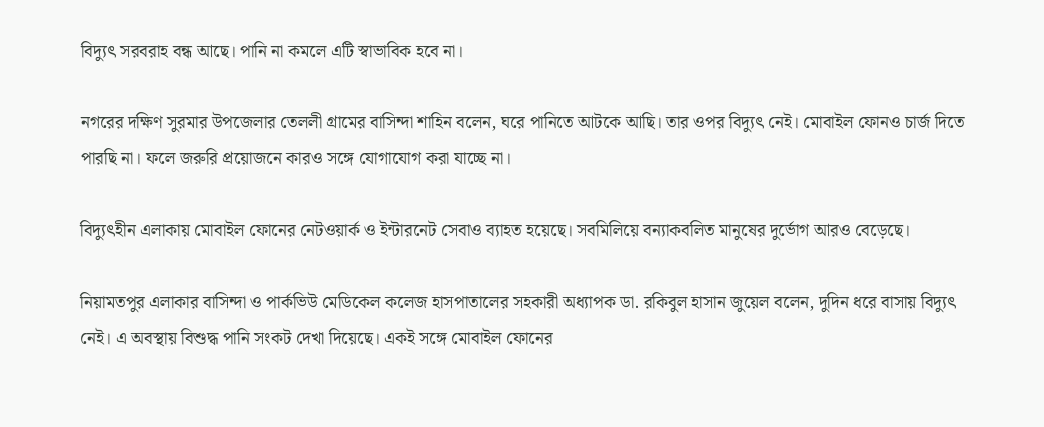বিদ্যুৎ সরবরাহ বন্ধ আছে। পানি না কমলে এটি স্বাভাবিক হবে না।

নগরের দক্ষিণ সুরমার উপজেলার তেললী গ্রামের বাসিন্দা শাহিন বলেন, ঘরে পানিতে আটকে আছি। তার ওপর বিদ্যুৎ নেই। মোবাইল ফোনও চার্জ দিতে পারছি না। ফলে জরুরি প্রয়োজনে কারও সঙ্গে যোগাযোগ করা যাচ্ছে না।

বিদ্যুৎহীন এলাকায় মোবাইল ফোনের নেটওয়ার্ক ও ইন্টারনেট সেবাও ব্যাহত হয়েছে। সবমিলিয়ে বন্যাকবলিত মানুষের দুর্ভোগ আরও বেড়েছে।

নিয়ামতপুর এলাকার বাসিন্দা ও পার্কভিউ মেডিকেল কলেজ হাসপাতালের সহকারী অধ্যাপক ডা. রকিবুল হাসান জুয়েল বলেন, দুদিন ধরে বাসায় বিদ্যুৎ নেই। এ অবস্থায় বিশুদ্ধ পানি সংকট দেখা দিয়েছে। একই সঙ্গে মোবাইল ফোনের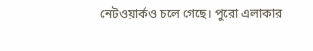নেটওয়ার্কও চলে গেছে। পুরো এলাকার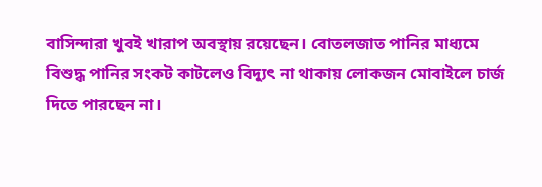বাসিন্দারা খুবই খারাপ অবস্থায় রয়েছেন। বোতলজাত পানির মাধ্যমে বিশুদ্ধ পানির সংকট কাটলেও বিদ্যুৎ না থাকায় লোকজন মোবাইলে চার্জ দিতে পারছেন না।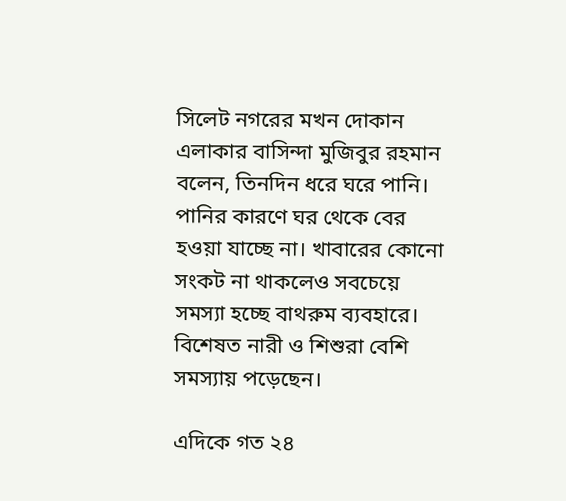সিলেট নগরের মখন দোকান এলাকার বাসিন্দা মুজিবুর রহমান বলেন, তিনদিন ধরে ঘরে পানি। পানির কারণে ঘর থেকে বের হওয়া যাচ্ছে না। খাবারের কোনো সংকট না থাকলেও সবচেয়ে সমস্যা হচ্ছে বাথরুম ব্যবহারে। বিশেষত নারী ও শিশুরা বেশি সমস্যায় পড়েছেন।

এদিকে গত ২৪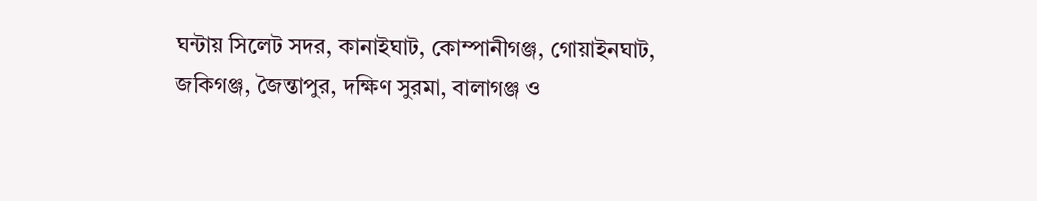ঘন্টায় সিলেট সদর, কানাইঘাট, কোম্পানীগঞ্জ, গোয়াইনঘাট, জকিগঞ্জ, জৈন্তাপুর, দক্ষিণ সুরমা, বালাগঞ্জ ও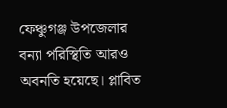ফেঞ্চুগঞ্জ উপজেলার বন্যা পরিস্থিতি আরও অবনতি হয়েছে। প্লাবিত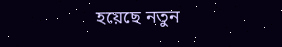হয়েছে নতুন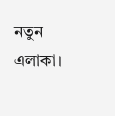নতুন এলাকা।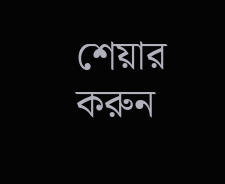শেয়ার করুন